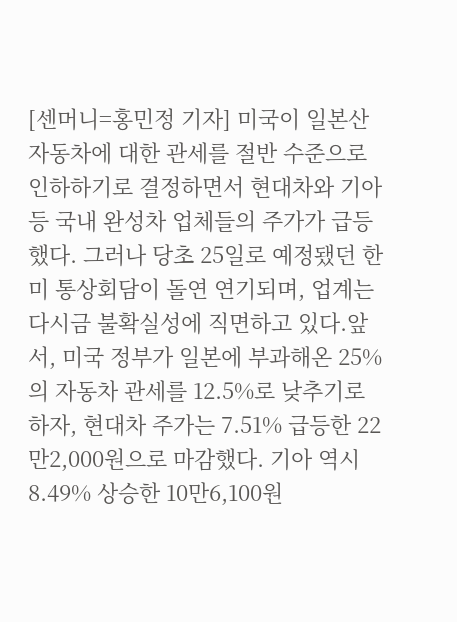[센머니=홍민정 기자] 미국이 일본산 자동차에 대한 관세를 절반 수준으로 인하하기로 결정하면서 현대차와 기아 등 국내 완성차 업체들의 주가가 급등했다. 그러나 당초 25일로 예정됐던 한미 통상회담이 돌연 연기되며, 업계는 다시금 불확실성에 직면하고 있다.앞서, 미국 정부가 일본에 부과해온 25%의 자동차 관세를 12.5%로 낮추기로 하자, 현대차 주가는 7.51% 급등한 22만2,000원으로 마감했다. 기아 역시 8.49% 상승한 10만6,100원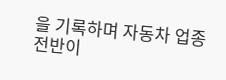을 기록하며 자동차 업종 전반이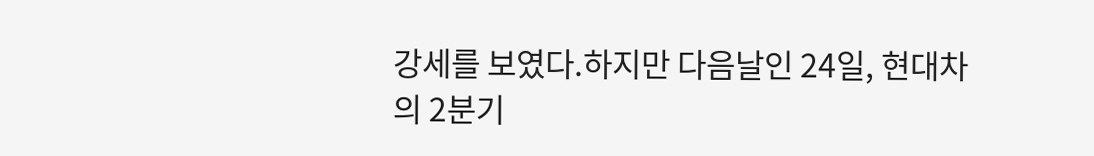강세를 보였다.하지만 다음날인 24일, 현대차의 2분기